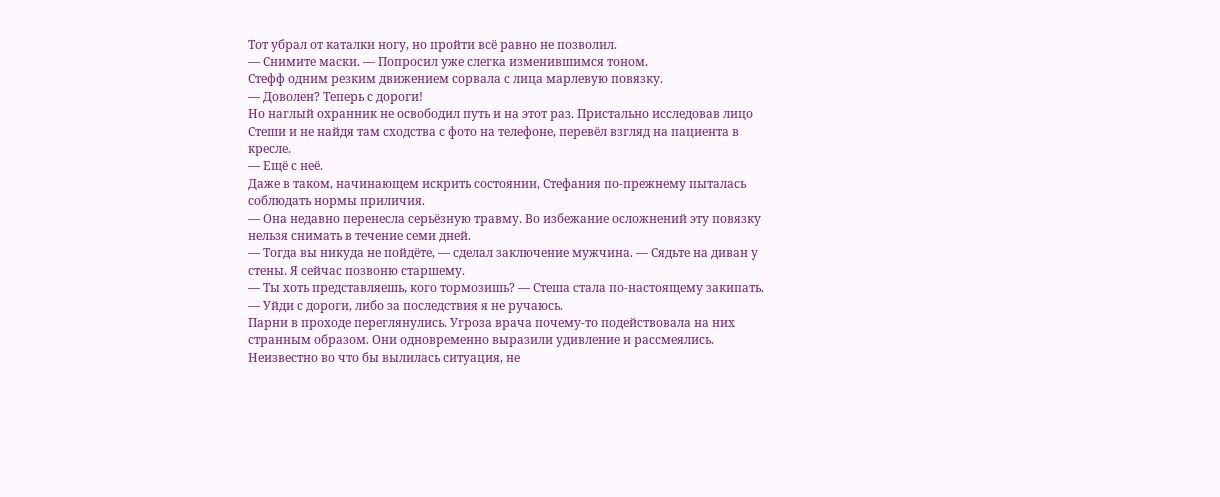Тот убрал от каталки ногу, но пройти всё равно не позволил.
— Снимите маски. — Попросил уже слегка изменившимся тоном.
Стефф одним резким движением сорвала с лица марлевую повязку.
— Доволен? Теперь с дороги!
Но наглый охранник не освободил путь и на этот раз. Пристально исследовав лицо Стеши и не найдя там сходства с фото на телефоне, перевёл взгляд на пациента в кресле.
— Ещё с неё.
Даже в таком, начинающем искрить состоянии, Стефания по-прежнему пыталась соблюдать нормы приличия.
— Она недавно перенесла серьёзную травму. Во избежание осложнений эту повязку нельзя снимать в течение семи дней.
— Тогда вы никуда не пойдёте, — сделал заключение мужчина. — Сядьте на диван у стены. Я сейчас позвоню старшему.
— Ты хоть представляешь, кого тормозишь? — Стеша стала по-настоящему закипать. — Уйди с дороги, либо за последствия я не ручаюсь.
Парни в проходе переглянулись. Угроза врача почему-то подействовала на них странным образом. Они одновременно выразили удивление и рассмеялись. Неизвестно во что бы вылилась ситуация, не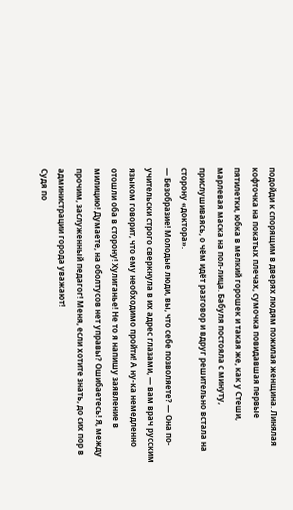подойди к спорящим в дверях людям пожилая женщина. Линялая кофточка на покатых плечах, сумочка повидавшая первые пятилетки, юбка в мелкий горошек и такая же, как у Стеши, марлевая маска на пол-лица. Бабуля постояла с минуту, прислушиваясь, о чём идёт разговор и вдруг решительно встала на сторону «доктора».
— Безобразие! Молодые люди, вы, что себе позволяете? — Она по-учительски строго сверкнула в их адрес глазами, — вам врач русским языком говорит, что ему необходимо пройти! А ну-ка немедленно отошли оба в сторону! Хулиганье! Не то я напишу заявление в милицию! Думаете, на оболтусов нет управы? Ошибаетесь! Я, между прочим, заслуженный педагог! Меня, если хотите знать, до сих пор в администрации города уважают!
Судя по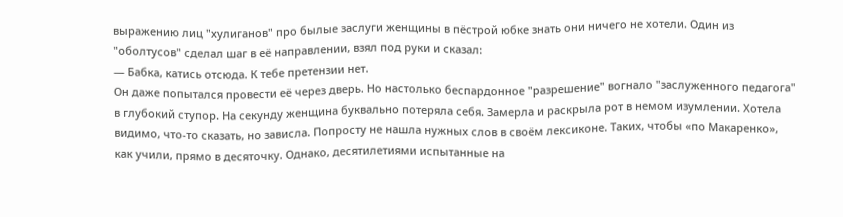выражению лиц "хулиганов" про былые заслуги женщины в пёстрой юбке знать они ничего не хотели. Один из "оболтусов" сделал шаг в её направлении, взял под руки и сказал:
— Бабка, катись отсюда. К тебе претензии нет.
Он даже попытался провести её через дверь. Но настолько беспардонное "разрешение" вогнало "заслуженного педагога" в глубокий ступор. На секунду женщина буквально потеряла себя. Замерла и раскрыла рот в немом изумлении. Хотела видимо, что-то сказать, но зависла. Попросту не нашла нужных слов в своём лексиконе. Таких, чтобы «по Макаренко», как учили, прямо в десяточку. Однако, десятилетиями испытанные на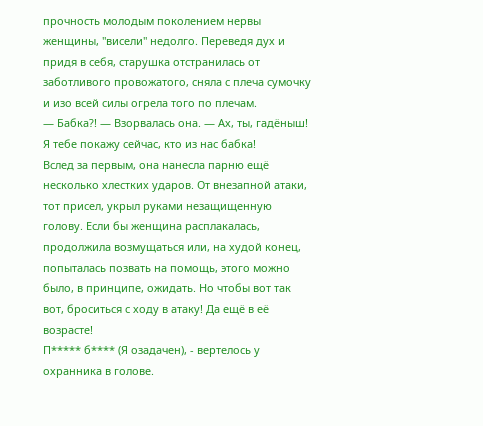прочность молодым поколением нервы женщины, "висели" недолго. Переведя дух и придя в себя, старушка отстранилась от заботливого провожатого, сняла с плеча сумочку и изо всей силы огрела того по плечам.
— Бабка?! — Взорвалась она. — Ах, ты, гадёныш! Я тебе покажу сейчас, кто из нас бабка!
Вслед за первым, она нанесла парню ещё несколько хлестких ударов. От внезапной атаки, тот присел, укрыл руками незащищенную голову. Если бы женщина расплакалась, продолжила возмущаться или, на худой конец, попыталась позвать на помощь, этого можно было, в принципе, ожидать. Но чтобы вот так вот, броситься с ходу в атаку! Да ещё в её возрасте!
П***** б**** (Я озадачен), - вертелось у охранника в голове.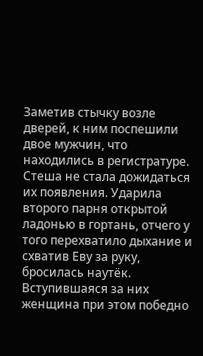Заметив стычку возле дверей, к ним поспешили двое мужчин, что находились в регистратуре. Стеша не стала дожидаться их появления. Ударила второго парня открытой ладонью в гортань, отчего у того перехватило дыхание и схватив Еву за руку, бросилась наутёк. Вступившаяся за них женщина при этом победно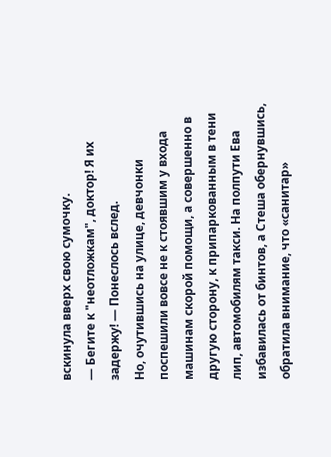вскинула вверх свою сумочку.
— Бегите к "неотложкам", доктор! Я их задержу! — Понеслось вслед.
Но, очутившись на улице, девчонки поспешили вовсе не к стоявшим у входа машинам скорой помощи, а совершенно в другую сторону, к припаркованным в тени лип, автомобилям такси. На полпути Ева избавилась от бинтов, а Стеша обернувшись, обратила внимание, что «санитар»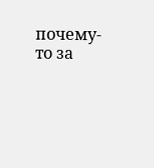почему-то за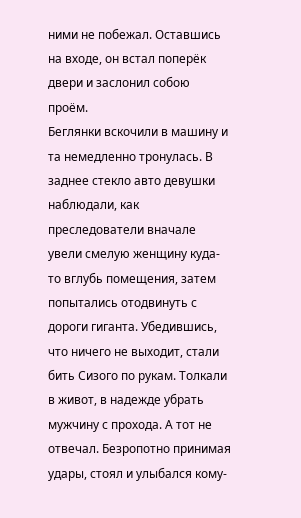ними не побежал. Оставшись на входе, он встал поперёк двери и заслонил собою проём.
Беглянки вскочили в машину и та немедленно тронулась. В заднее стекло авто девушки наблюдали, как преследователи вначале увели смелую женщину куда-то вглубь помещения, затем попытались отодвинуть с дороги гиганта. Убедившись, что ничего не выходит, стали бить Сизого по рукам. Толкали в живот, в надежде убрать мужчину с прохода. А тот не отвечал. Безропотно принимая удары, стоял и улыбался кому-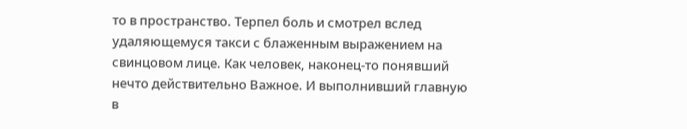то в пространство. Терпел боль и смотрел вслед удаляющемуся такси с блаженным выражением на свинцовом лице. Как человек, наконец-то понявший нечто действительно Важное. И выполнивший главную в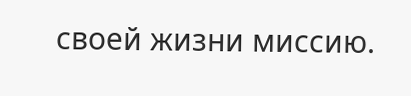своей жизни миссию.